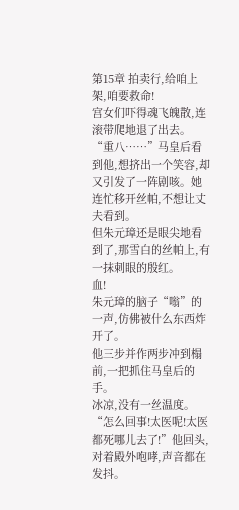第15章 拍卖行,给咱上架,咱要救命!
宫女们吓得魂飞魄散,连滚带爬地退了出去。
“重八……”马皇后看到他,想挤出一个笑容,却又引发了一阵剧咳。她连忙移开丝帕,不想让丈夫看到。
但朱元璋还是眼尖地看到了,那雪白的丝帕上,有一抹刺眼的殷红。
血!
朱元璋的脑子“嗡”的一声,仿佛被什么东西炸开了。
他三步并作两步冲到榻前,一把抓住马皇后的手。
冰凉,没有一丝温度。
“怎么回事!太医呢!太医都死哪儿去了!”他回头,对着殿外咆哮,声音都在发抖。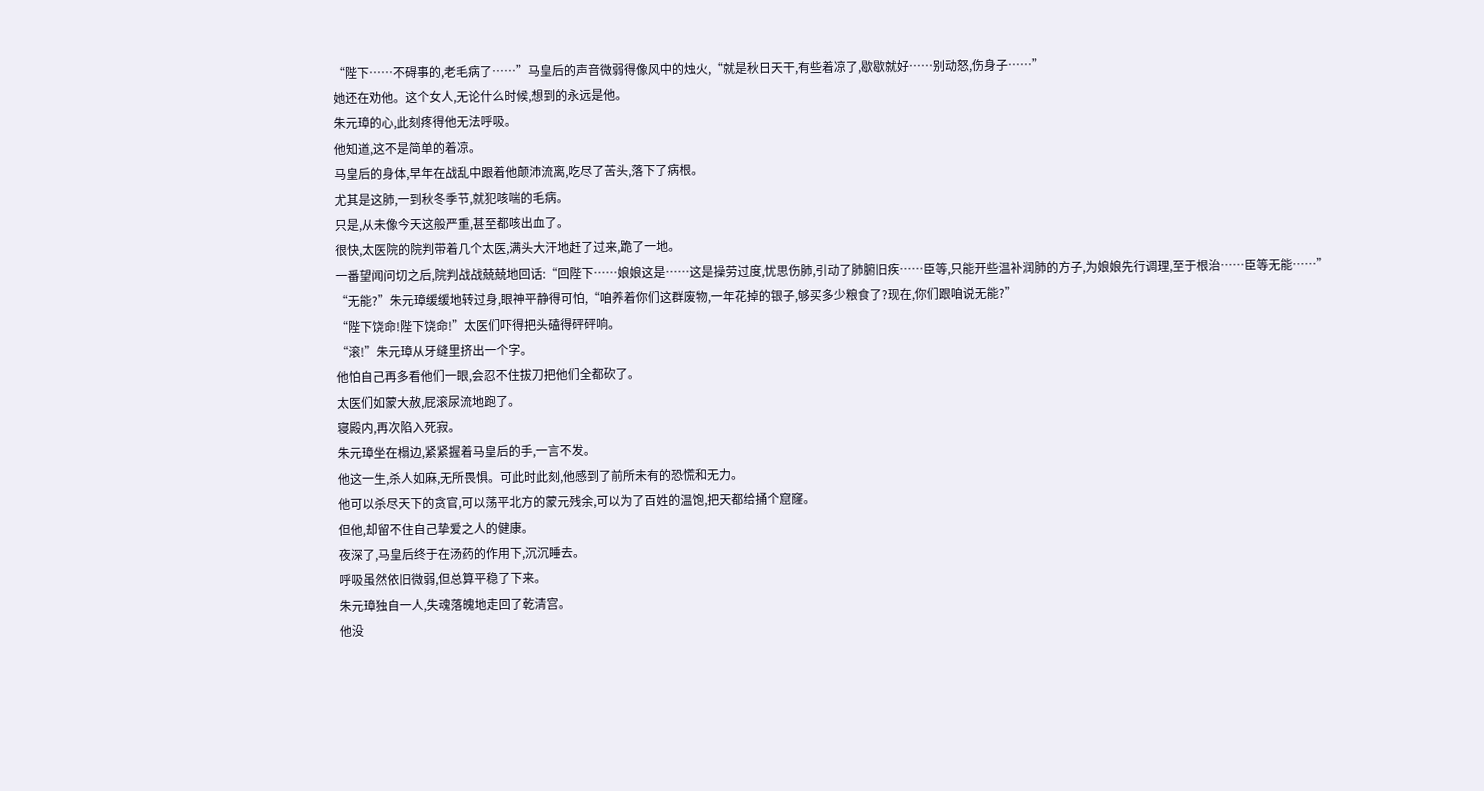“陛下……不碍事的,老毛病了……”马皇后的声音微弱得像风中的烛火,“就是秋日天干,有些着凉了,歇歇就好……别动怒,伤身子……”
她还在劝他。这个女人,无论什么时候,想到的永远是他。
朱元璋的心,此刻疼得他无法呼吸。
他知道,这不是简单的着凉。
马皇后的身体,早年在战乱中跟着他颠沛流离,吃尽了苦头,落下了病根。
尤其是这肺,一到秋冬季节,就犯咳喘的毛病。
只是,从未像今天这般严重,甚至都咳出血了。
很快,太医院的院判带着几个太医,满头大汗地赶了过来,跪了一地。
一番望闻问切之后,院判战战兢兢地回话:“回陛下……娘娘这是……这是操劳过度,忧思伤肺,引动了肺腑旧疾……臣等,只能开些温补润肺的方子,为娘娘先行调理,至于根治……臣等无能……”
“无能?”朱元璋缓缓地转过身,眼神平静得可怕,“咱养着你们这群废物,一年花掉的银子,够买多少粮食了?现在,你们跟咱说无能?”
“陛下饶命!陛下饶命!”太医们吓得把头磕得砰砰响。
“滚!”朱元璋从牙缝里挤出一个字。
他怕自己再多看他们一眼,会忍不住拔刀把他们全都砍了。
太医们如蒙大赦,屁滚尿流地跑了。
寝殿内,再次陷入死寂。
朱元璋坐在榻边,紧紧握着马皇后的手,一言不发。
他这一生,杀人如麻,无所畏惧。可此时此刻,他感到了前所未有的恐慌和无力。
他可以杀尽天下的贪官,可以荡平北方的蒙元残余,可以为了百姓的温饱,把天都给捅个窟窿。
但他,却留不住自己挚爱之人的健康。
夜深了,马皇后终于在汤药的作用下,沉沉睡去。
呼吸虽然依旧微弱,但总算平稳了下来。
朱元璋独自一人,失魂落魄地走回了乾清宫。
他没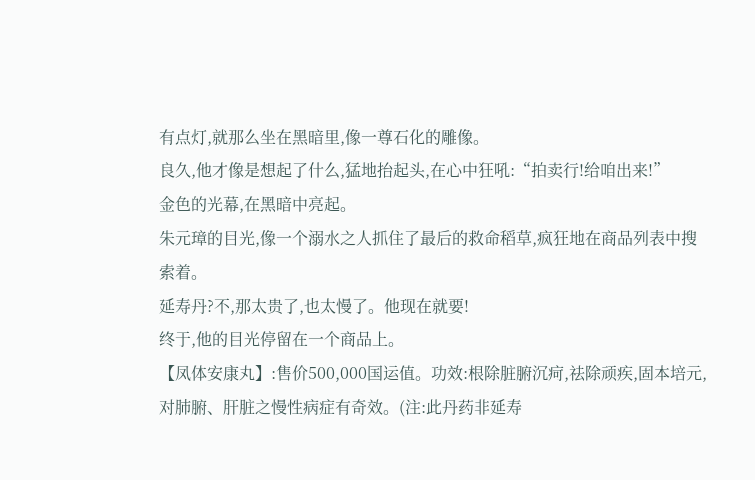有点灯,就那么坐在黑暗里,像一尊石化的雕像。
良久,他才像是想起了什么,猛地抬起头,在心中狂吼:“拍卖行!给咱出来!”
金色的光幕,在黑暗中亮起。
朱元璋的目光,像一个溺水之人抓住了最后的救命稻草,疯狂地在商品列表中搜索着。
延寿丹?不,那太贵了,也太慢了。他现在就要!
终于,他的目光停留在一个商品上。
【凤体安康丸】:售价500,000国运值。功效:根除脏腑沉疴,祛除顽疾,固本培元,对肺腑、肝脏之慢性病症有奇效。(注:此丹药非延寿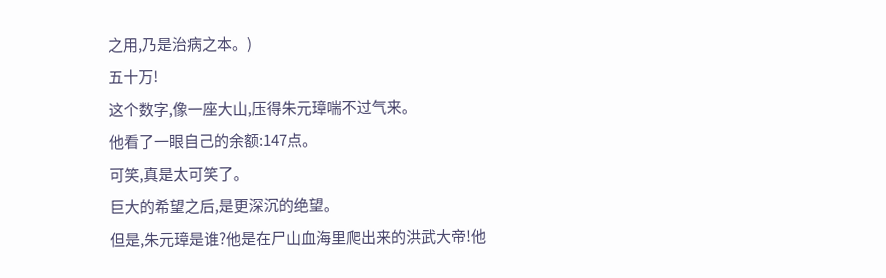之用,乃是治病之本。)
五十万!
这个数字,像一座大山,压得朱元璋喘不过气来。
他看了一眼自己的余额:147点。
可笑,真是太可笑了。
巨大的希望之后,是更深沉的绝望。
但是,朱元璋是谁?他是在尸山血海里爬出来的洪武大帝!他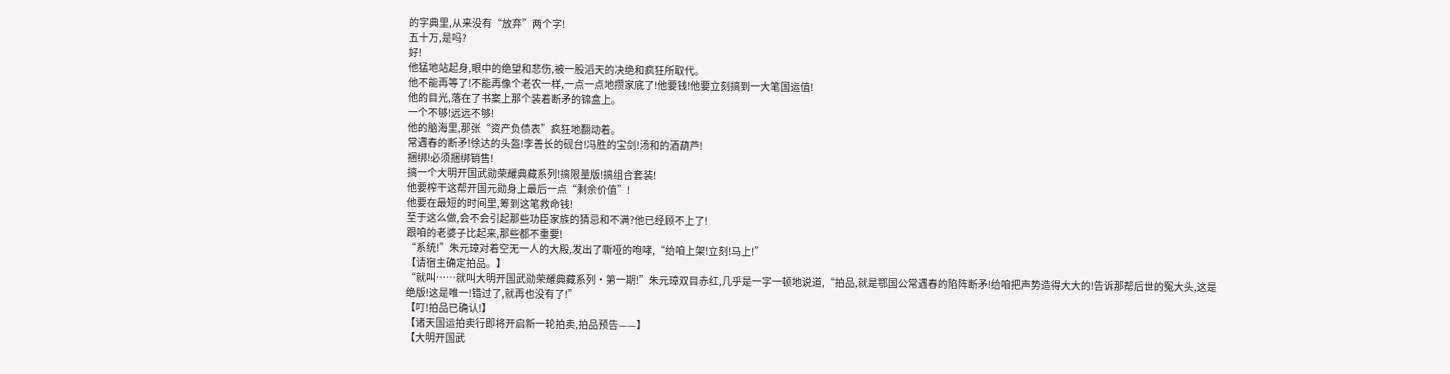的字典里,从来没有“放弃”两个字!
五十万,是吗?
好!
他猛地站起身,眼中的绝望和悲伤,被一股滔天的决绝和疯狂所取代。
他不能再等了!不能再像个老农一样,一点一点地攒家底了!他要钱!他要立刻搞到一大笔国运值!
他的目光,落在了书案上那个装着断矛的锦盒上。
一个不够!远远不够!
他的脑海里,那张“资产负债表”疯狂地翻动着。
常遇春的断矛!徐达的头盔!李善长的砚台!冯胜的宝剑!汤和的酒葫芦!
捆绑!必须捆绑销售!
搞一个大明开国武勋荣耀典藏系列!搞限量版!搞组合套装!
他要榨干这帮开国元勋身上最后一点“剩余价值”!
他要在最短的时间里,筹到这笔救命钱!
至于这么做,会不会引起那些功臣家族的猜忌和不满?他已经顾不上了!
跟咱的老婆子比起来,那些都不重要!
“系统!”朱元璋对着空无一人的大殿,发出了嘶哑的咆哮,“给咱上架!立刻!马上!”
【请宿主确定拍品。】
“就叫……就叫大明开国武勋荣耀典藏系列·第一期!”朱元璋双目赤红,几乎是一字一顿地说道,“拍品,就是鄂国公常遇春的陷阵断矛!给咱把声势造得大大的!告诉那帮后世的冤大头,这是绝版!这是唯一!错过了,就再也没有了!”
【叮!拍品已确认!】
【诸天国运拍卖行即将开启新一轮拍卖,拍品预告——】
【大明开国武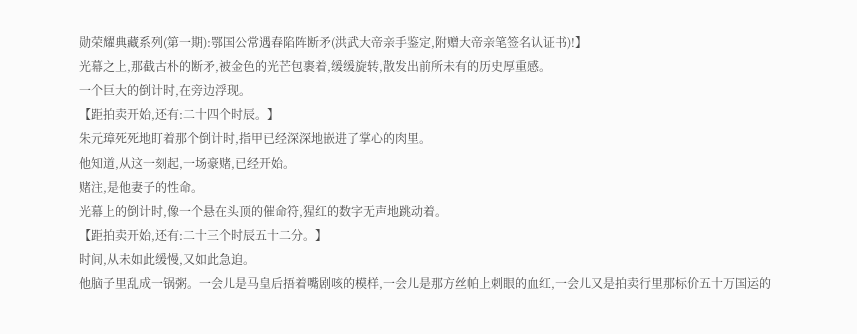勋荣耀典藏系列(第一期):鄂国公常遇春陷阵断矛(洪武大帝亲手鉴定,附赠大帝亲笔签名认证书)!】
光幕之上,那截古朴的断矛,被金色的光芒包裹着,缓缓旋转,散发出前所未有的历史厚重感。
一个巨大的倒计时,在旁边浮现。
【距拍卖开始,还有:二十四个时辰。】
朱元璋死死地盯着那个倒计时,指甲已经深深地嵌进了掌心的肉里。
他知道,从这一刻起,一场豪赌,已经开始。
赌注,是他妻子的性命。
光幕上的倒计时,像一个悬在头顶的催命符,猩红的数字无声地跳动着。
【距拍卖开始,还有:二十三个时辰五十二分。】
时间,从未如此缓慢,又如此急迫。
他脑子里乱成一锅粥。一会儿是马皇后捂着嘴剧咳的模样,一会儿是那方丝帕上刺眼的血红,一会儿又是拍卖行里那标价五十万国运的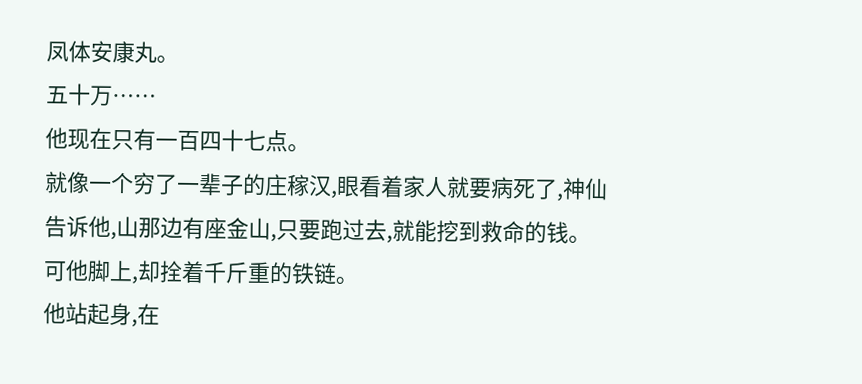凤体安康丸。
五十万……
他现在只有一百四十七点。
就像一个穷了一辈子的庄稼汉,眼看着家人就要病死了,神仙告诉他,山那边有座金山,只要跑过去,就能挖到救命的钱。
可他脚上,却拴着千斤重的铁链。
他站起身,在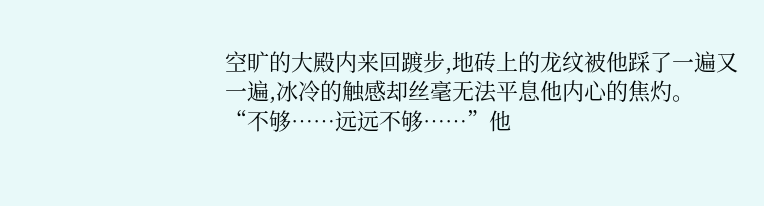空旷的大殿内来回踱步,地砖上的龙纹被他踩了一遍又一遍,冰冷的触感却丝毫无法平息他内心的焦灼。
“不够……远远不够……”他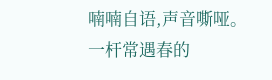喃喃自语,声音嘶哑。
一杆常遇春的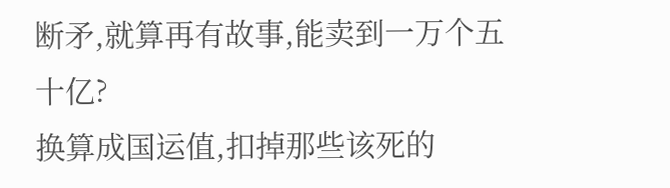断矛,就算再有故事,能卖到一万个五十亿?
换算成国运值,扣掉那些该死的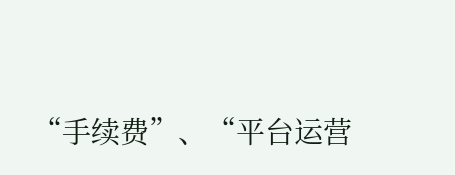“手续费”、“平台运营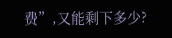费”,又能剩下多少?